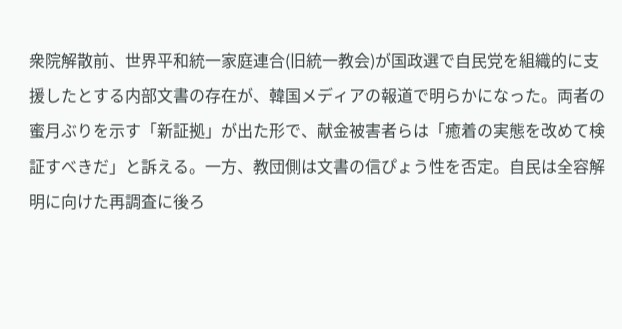衆院解散前、世界平和統一家庭連合(旧統一教会)が国政選で自民党を組織的に支援したとする内部文書の存在が、韓国メディアの報道で明らかになった。両者の蜜月ぶりを示す「新証拠」が出た形で、献金被害者らは「癒着の実態を改めて検証すべきだ」と訴える。一方、教団側は文書の信ぴょう性を否定。自民は全容解明に向けた再調査に後ろ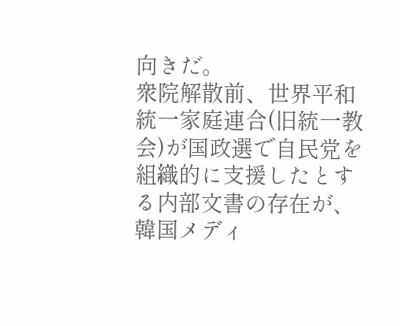向きだ。
衆院解散前、世界平和統一家庭連合(旧統一教会)が国政選で自民党を組織的に支援したとする内部文書の存在が、韓国メディ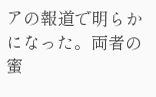アの報道で明らかになった。両者の蜜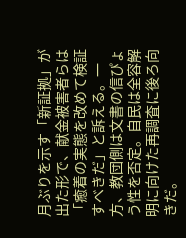月ぶりを示す「新証拠」が出た形で、献金被害者らは「癒着の実態を改めて検証すべきだ」と訴える。一方、教団側は文書の信ぴょう性を否定。自民は全容解明に向けた再調査に後ろ向きだ。